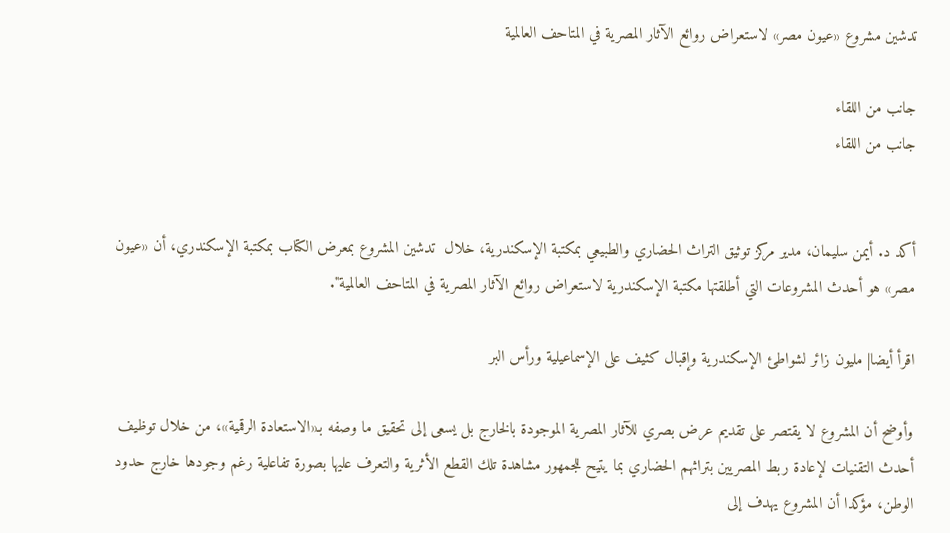تدشين مشروع «عيون مصر» لاستعراض روائع الآثار المصرية في المتاحف العالمية

جانب من اللقاء
جانب من اللقاء


أكد د. أيمن سليمان، مدير مركز توثيق التراث الحضاري والطبيعي بمكتبة الإسكندرية، خلال  تدشين المشروع بمعرض الكتاب بمكتبة الإسكندري، أن «عيون مصر» هو أحدث المشروعات التي أطلقتها مكتبة الإسكندرية لاستعراض روائع الآثار المصرية في المتاحف العالمية".

اقرأ أيضا| مليون زائر لشواطئ الإسكندرية وإقبال كثيف على الإسماعيلية ورأس البر

وأوضح أن المشروع لا يقتصر على تقديم عرض بصري للآثار المصرية الموجودة بالخارج بل يسعى إلى تحقيق ما وصفه بـ«الاستعادة الرقمية»، من خلال توظيف أحدث التقنيات لإعادة ربط المصريين بتراثهم الحضاري بما يتيح للجمهور مشاهدة تلك القطع الأثرية والتعرف عليها بصورة تفاعلية رغم وجودها خارج حدود الوطن، مؤكدا أن المشروع يهدف إلى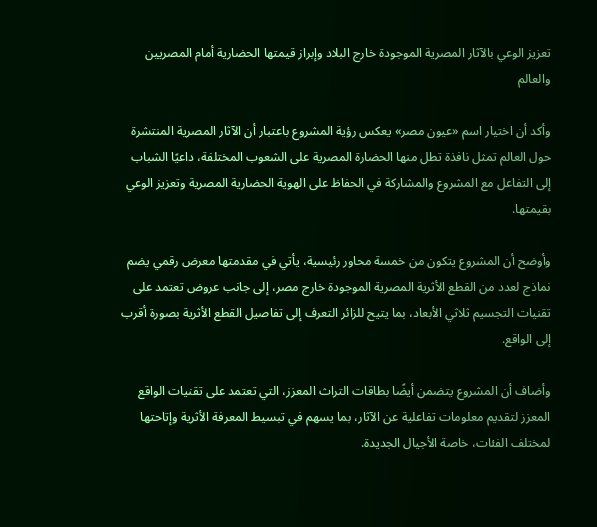تعزيز الوعي بالآثار المصرية الموجودة خارج البلاد وإبراز قيمتها الحضارية أمام المصريين والعالم

وأكد أن اختيار اسم «عيون مصر» يعكس رؤية المشروع باعتبار أن الآثار المصرية المنتشرة حول العالم تمثل نافذة تطل منها الحضارة المصرية على الشعوب المختلفة، داعيًا الشباب إلى التفاعل مع المشروع والمشاركة في الحفاظ على الهوية الحضارية المصرية وتعزيز الوعي بقيمتها.

وأوضح أن المشروع يتكون من خمسة محاور رئيسية، يأتي في مقدمتها معرض رقمي يضم نماذج لعدد من القطع الأثرية المصرية الموجودة خارج مصر، إلى جانب عروض تعتمد على تقنيات التجسيم ثلاثي الأبعاد، بما يتيح للزائر التعرف إلى تفاصيل القطع الأثرية بصورة أقرب إلى الواقع.

وأضاف أن المشروع يتضمن أيضًا بطاقات التراث المعزز، التي تعتمد على تقنيات الواقع المعزز لتقديم معلومات تفاعلية عن الآثار، بما يسهم في تبسيط المعرفة الأثرية وإتاحتها لمختلف الفئات، خاصة الأجيال الجديدة.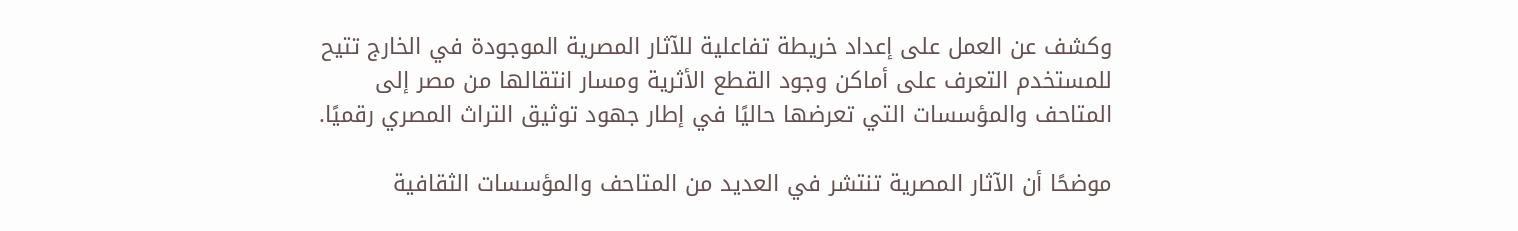وكشف عن العمل على إعداد خريطة تفاعلية للآثار المصرية الموجودة في الخارج تتيح للمستخدم التعرف على أماكن وجود القطع الأثرية ومسار انتقالها من مصر إلى المتاحف والمؤسسات التي تعرضها حاليًا في إطار جهود توثيق التراث المصري رقميًا.

موضحًا أن الآثار المصرية تنتشر في العديد من المتاحف والمؤسسات الثقافية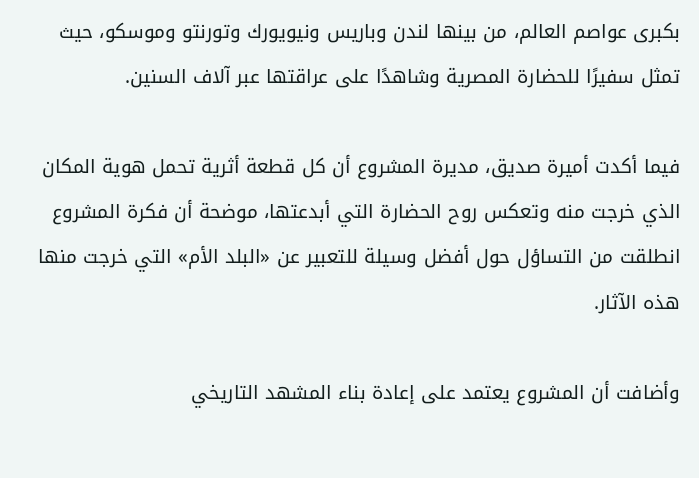بكبرى عواصم العالم، من بينها لندن وباريس ونيويورك وتورنتو وموسكو، حيث تمثل سفيرًا للحضارة المصرية وشاهدًا على عراقتها عبر آلاف السنين.

فيما أكدت أميرة صديق، مديرة المشروع أن كل قطعة أثرية تحمل هوية المكان الذي خرجت منه وتعكس روح الحضارة التي أبدعتها، موضحة أن فكرة المشروع انطلقت من التساؤل حول أفضل وسيلة للتعبير عن «البلد الأم» التي خرجت منها هذه الآثار.

وأضافت أن المشروع يعتمد على إعادة بناء المشهد التاريخي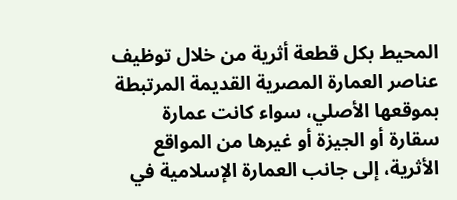المحيط بكل قطعة أثرية من خلال توظيف عناصر العمارة المصرية القديمة المرتبطة بموقعها الأصلي، سواء كانت عمارة سقارة أو الجيزة أو غيرها من المواقع الأثرية، إلى جانب العمارة الإسلامية في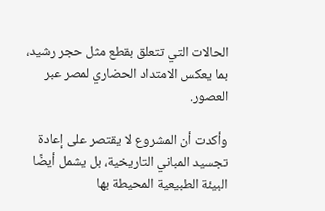الحالات التي تتعلق بقطع مثل حجر رشيد، بما يعكس الامتداد الحضاري لمصر عبر العصور.

وأكدت أن المشروع لا يقتصر على إعادة تجسيد المباني التاريخية، بل يشمل أيضًا البيئة الطبيعية المحيطة بها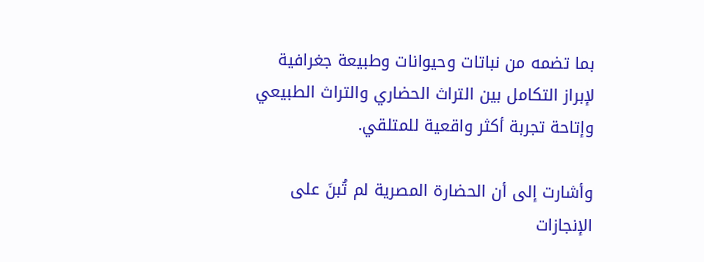بما تضمه من نباتات وحيوانات وطبيعة جغرافية لإبراز التكامل بين التراث الحضاري والتراث الطبيعي وإتاحة تجربة أكثر واقعية للمتلقي.

وأشارت إلى أن الحضارة المصرية لم تُبنَ على الإنجازات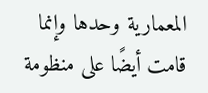المعمارية وحدها وإنما قامت أيضًا على منظومة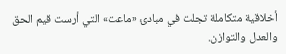أخلاقية متكاملة تجلت في مبادئ «ماعت» التي أرست قيم الحق والعدل والتوازن.